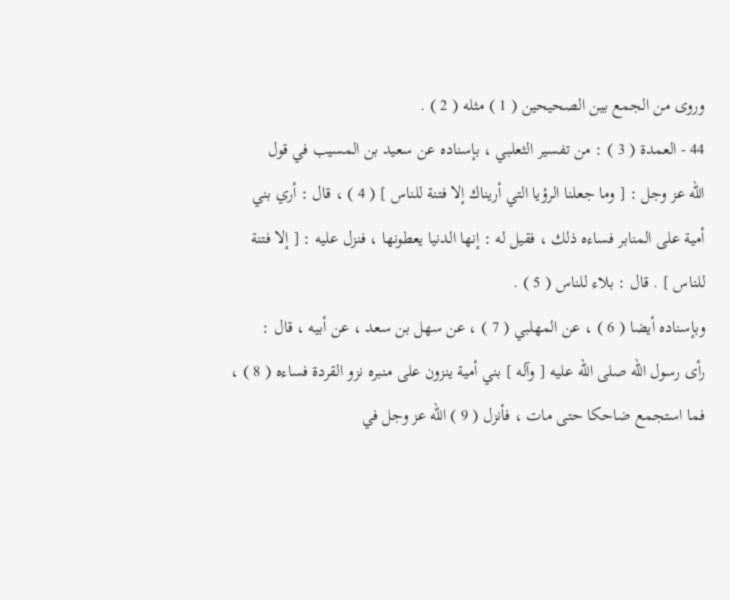وروى من الجمع بين الصحيحين ( 1 ) مثله ( 2 ) .
44 - العمدة ( 3 ) : من تفسير الثعلبي ، بإسناده عن سعيد بن المسيب في قول
الله عز وجل : [ وما جعلنا الرؤيا التي أريناك إلا فتنة للناس ] ( 4 ) ، قال : أري بني
أمية على المنابر فساءه ذلك ، فقيل له : إنها الدنيا يعطونها ، فنزل عليه : [ إلا فتنة
للناس ] . قال : بلاء للناس ( 5 ) .
وبإسناده أيضا ( 6 ) ، عن المهلبي ( 7 ) ، عن سهل بن سعد ، عن أبيه ، قال :
رأى رسول الله صلى الله عليه [ وآله ] بني أمية ينزون على منبره نزو القردة فساءه ( 8 ) ،
فما استجمع ضاحكا حتى مات ، فأنزل ( 9 ) الله عز وجل في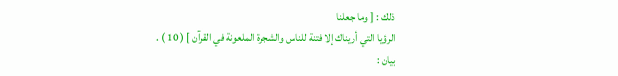ذلك : [ وما جعلنا
الرؤيا التي أريناك إلا فتنة للناس والشجرة الملعونة في القرآن ] ( 10 ) .
بيان :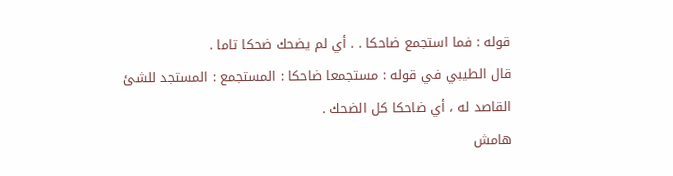قوله : فما استجمع ضاحكا . . أي لم يضحك ضحكا تاما .
قال الطيبي في قوله : مستجمعا ضاحكا : المستجمع : المستجد للشئ
القاصد له ، أي ضاحكا كل الضحك .
هامش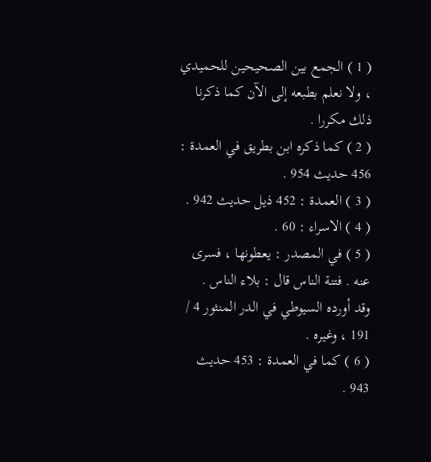( 1 ) الجمع بين الصحيحين للحميدي ، ولا نعلم بطبعه إلى الآن كما ذكرنا ذلك مكررا .
( 2 ) كما ذكره ابن بطريق في العمدة : 456 حديث 954 .
( 3 ) العمدة : 452 ذيل حديث 942 .
( 4 ) الاسراء : 60 .
( 5 ) في المصدر : يعطونها ، فسرى عنه . فتنة الناس قال : بلاء الناس .
وقد أورده السيوطي في الدر المنثور 4 / 191 ، وغيره .
( 6 ) كما في العمدة : 453 حديث 943 .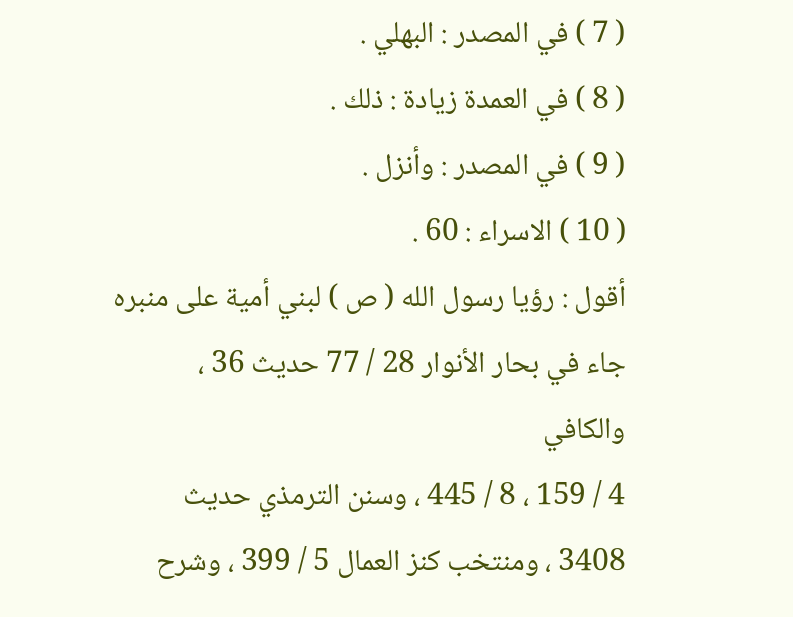( 7 ) في المصدر : البهلي .
( 8 ) في العمدة زيادة : ذلك .
( 9 ) في المصدر : وأنزل .
( 10 ) الاسراء : 60 .
أقول : رؤيا رسول الله ( ص ) لبني أمية على منبره جاء في بحار الأنوار 28 / 77 حديث 36 ، والكافي
4 / 159 ، 8 / 445 ، وسنن الترمذي حديث 3408 ، ومنتخب كنز العمال 5 / 399 ، وشرح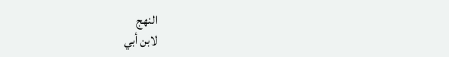النهج
لابن أبي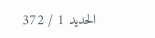الحديد 1 / 372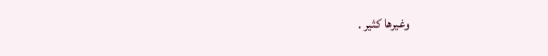وغيرها كثير .